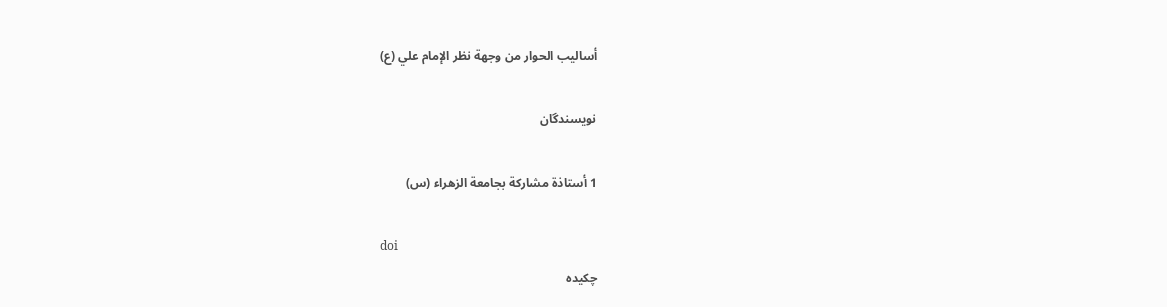أساليب الحوار من وجهة نظر الإمام علي (ع)

نویسندگان

1 أستاذة مشارکة بجامعة الزهراء (س)

doi
چکیده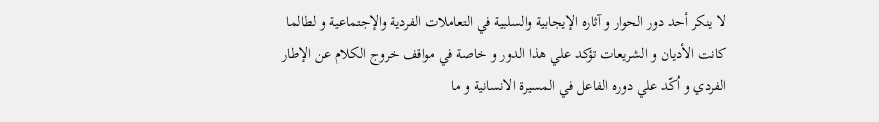لا ينکر أحد دور الحوار و آثاره الإيجابية والسلبية في التعاملات الفردية والإجتماعية و لطالما کانت الأديان و الشريعات تؤکد علي هذا الدور و خاصة في مواقف خروج الکلام عن الإطار الفردي و اُکّد علي دوره الفاعل في المسيرة الانسانية و ما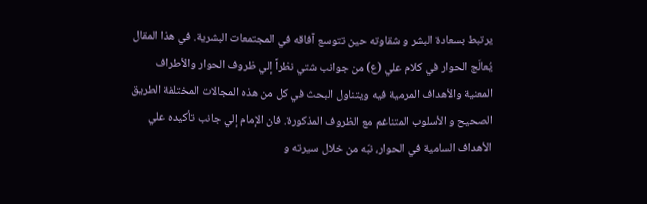يرتبط بسعادة البشر و شقاوته حين تتوسع آفاقه في المجتمعات البشرية. في هذا المقال يُعالَج الحوار في کلام علي (ع) من جوانب شتي نظراً إلي ظروف الحوار والأطراف المعنية والأهداف المرمية فيه ويتناول البحث في کل من هذه المجالات المختلفة الطريق الصحيح و الأسلوب المتناغم مع الظروف المذکورة. فان الإمام إلي جانب تأکيده علي الأهداف السامية في الحوار، نبّه من خلال سيرته و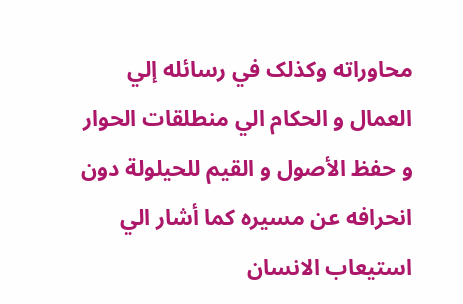محاوراته وکذلک في رسائله إلي العمال و الحکام الي منطلقات الحوار و حفظ الأصول و القيم للحيلولة دون انحرافه عن مسيره کما أشار الي استيعاب الانسان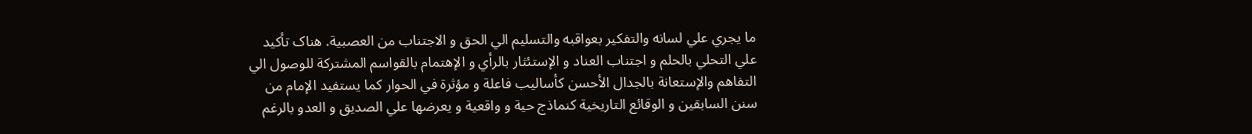ما يجري علي لسانه والتفکير بعواقبه والتسليم الي الحق و الاجتناب من العصبية. هناک تأکيد علي التحلي بالحلم و اجتناب العناد و الإستئثار بالرأي و الإهتمام بالقواسم المشترکة للوصول الي التفاهم والإستعانة بالجدال الأحسن کأساليب فاعلة و مؤثرة في الحوار کما يستفيد الإمام من سنن السابقين و الوقائع التاريخية کنماذج حية و واقعية و يعرضها علي الصديق و العدو بالرغم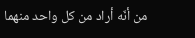من أنّه أراد من کل واحد منهما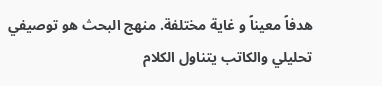هدفاً معيناً و غاية مختلفة. منهج البحث هو توصيفي تحليلي والکاتب يتناول الکلام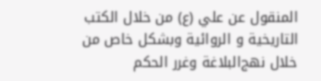المنقول عن علي (ع) من خلال الکتب التاريخية و الروائية وبشکل خاص من خلال نهج‌البلاغة وغرر الحکم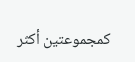کمجموعتين أکثر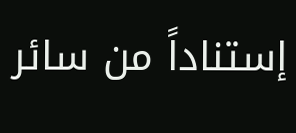إستناداً من سائر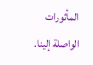المأثورات الواصلة إلينا.